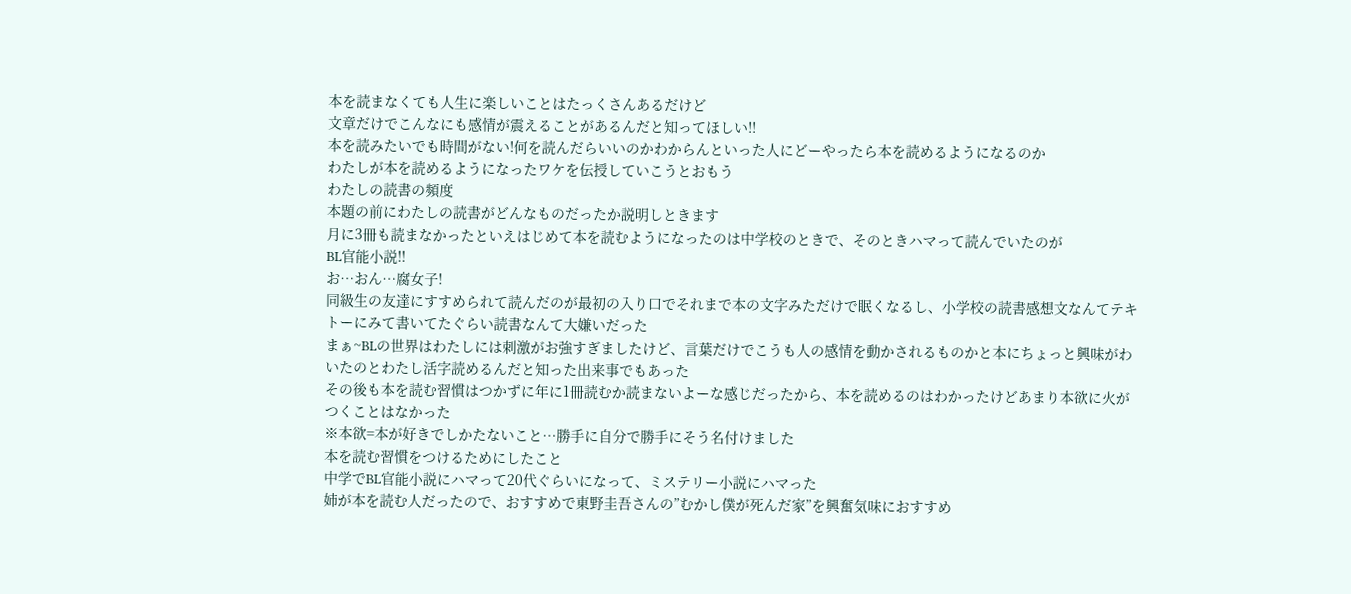本を読まなくても人生に楽しいことはたっくさんあるだけど
文章だけでこんなにも感情が震えることがあるんだと知ってほしい!!
本を読みたいでも時間がない!何を読んだらいいのかわからんといった人にどーやったら本を読めるようになるのか
わたしが本を読めるようになったワケを伝授していこうとおもう
わたしの読書の頻度
本題の前にわたしの読書がどんなものだったか説明しときます
月に3冊も読まなかったといえはじめて本を読むようになったのは中学校のときで、そのときハマって読んでいたのが
BL官能小説!!
お…おん…腐女子!
同級生の友達にすすめられて読んだのが最初の入り口でそれまで本の文字みただけで眠くなるし、小学校の読書感想文なんてテキトーにみて書いてたぐらい読書なんて大嫌いだった
まぁ~BLの世界はわたしには刺激がお強すぎましたけど、言葉だけでこうも人の感情を動かされるものかと本にちょっと興味がわいたのとわたし活字読めるんだと知った出来事でもあった
その後も本を読む習慣はつかずに年に1冊読むか読まないよーな感じだったから、本を読めるのはわかったけどあまり本欲に火がつくことはなかった
※本欲=本が好きでしかたないこと…勝手に自分で勝手にそう名付けました
本を読む習慣をつけるためにしたこと
中学でBL官能小説にハマって20代ぐらいになって、ミステリー小説にハマった
姉が本を読む人だったので、おすすめで東野圭吾さんの”むかし僕が死んだ家”を興奮気味におすすめ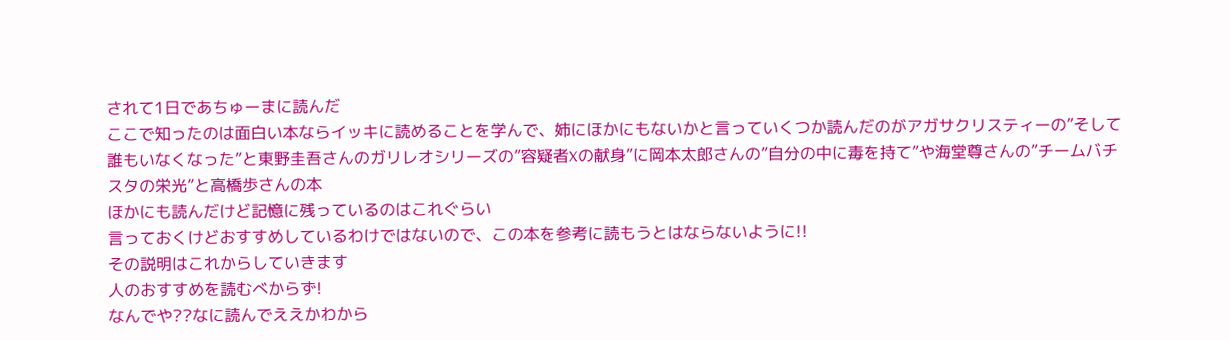されて1日であちゅーまに読んだ
ここで知ったのは面白い本ならイッキに読めることを学んで、姉にほかにもないかと言っていくつか読んだのがアガサクリスティーの”そして誰もいなくなった”と東野圭吾さんのガリレオシリーズの”容疑者Xの献身”に岡本太郎さんの”自分の中に毒を持て”や海堂尊さんの”チームバチスタの栄光”と高橋歩さんの本
ほかにも読んだけど記憶に残っているのはこれぐらい
言っておくけどおすすめしているわけではないので、この本を参考に読もうとはならないように!!
その説明はこれからしていきます
人のおすすめを読むべからず!
なんでや??なに読んでええかわから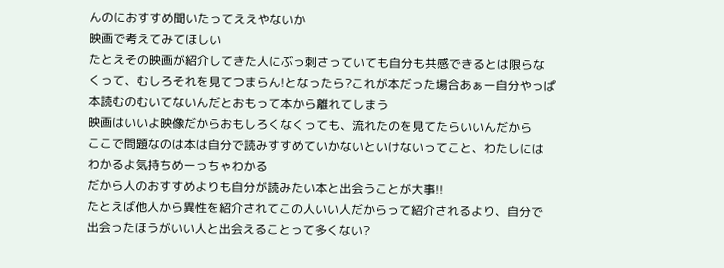んのにおすすめ聞いたってええやないか
映画で考えてみてほしい
たとえその映画が紹介してきた人にぶっ刺さっていても自分も共感できるとは限らなくって、むしろそれを見てつまらん!となったら?これが本だった場合あぁー自分やっぱ本読むのむいてないんだとおもって本から離れてしまう
映画はいいよ映像だからおもしろくなくっても、流れたのを見てたらいいんだから
ここで問題なのは本は自分で読みすすめていかないといけないってこと、わたしにはわかるよ気持ちめーっちゃわかる
だから人のおすすめよりも自分が読みたい本と出会うことが大事!!
たとえば他人から異性を紹介されてこの人いい人だからって紹介されるより、自分で出会ったほうがいい人と出会えることって多くない?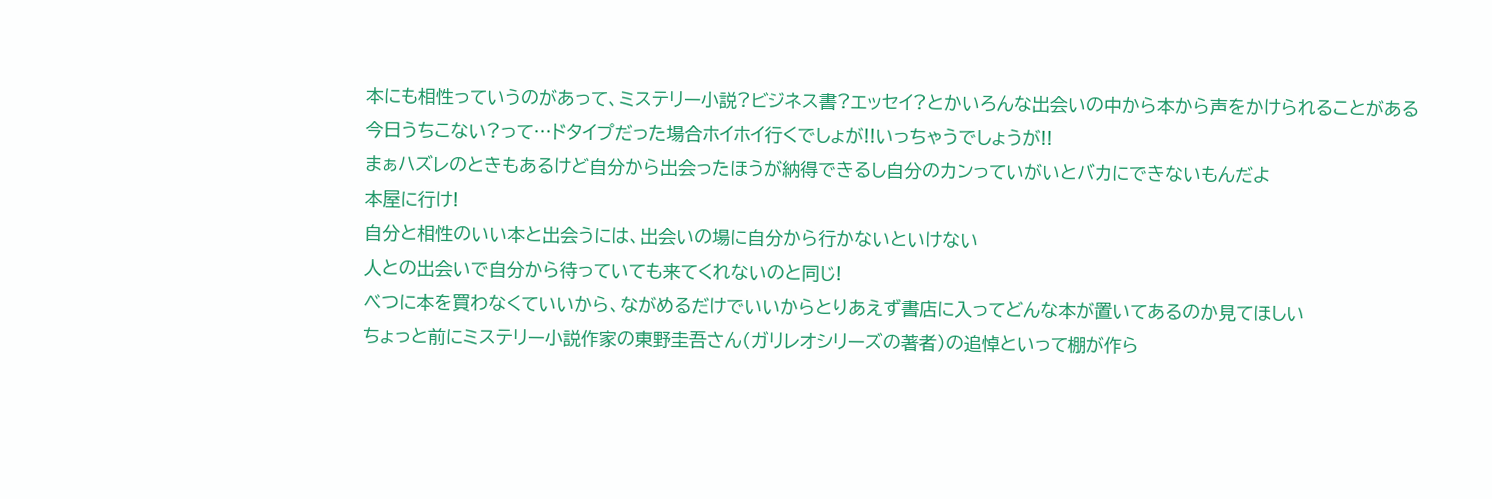本にも相性っていうのがあって、ミステリー小説?ビジネス書?エッセイ?とかいろんな出会いの中から本から声をかけられることがある
今日うちこない?って…ドタイプだった場合ホイホイ行くでしょが!!いっちゃうでしょうが!!
まぁハズレのときもあるけど自分から出会ったほうが納得できるし自分のカンっていがいとバカにできないもんだよ
本屋に行け!
自分と相性のいい本と出会うには、出会いの場に自分から行かないといけない
人との出会いで自分から待っていても来てくれないのと同じ!
べつに本を買わなくていいから、ながめるだけでいいからとりあえず書店に入ってどんな本が置いてあるのか見てほしい
ちょっと前にミステリー小説作家の東野圭吾さん(ガリレオシリーズの著者)の追悼といって棚が作ら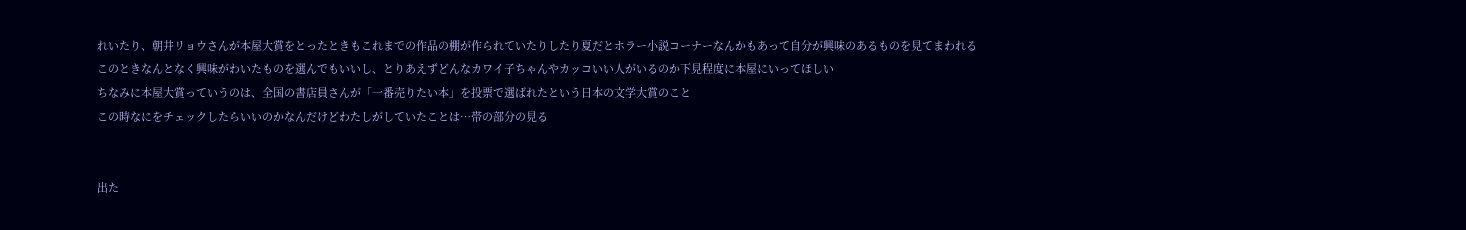れいたり、朝井リョウさんが本屋大賞をとったときもこれまでの作品の棚が作られていたりしたり夏だとホラー小説コーナーなんかもあって自分が興味のあるものを見てまわれる
このときなんとなく興味がわいたものを選んでもいいし、とりあえずどんなカワイ子ちゃんやカッコいい人がいるのか下見程度に本屋にいってほしい
ちなみに本屋大賞っていうのは、全国の書店員さんが「一番売りたい本」を投票で選ばれたという日本の文学大賞のこと
この時なにをチェックしたらいいのかなんだけどわたしがしていたことは…帯の部分の見る


出た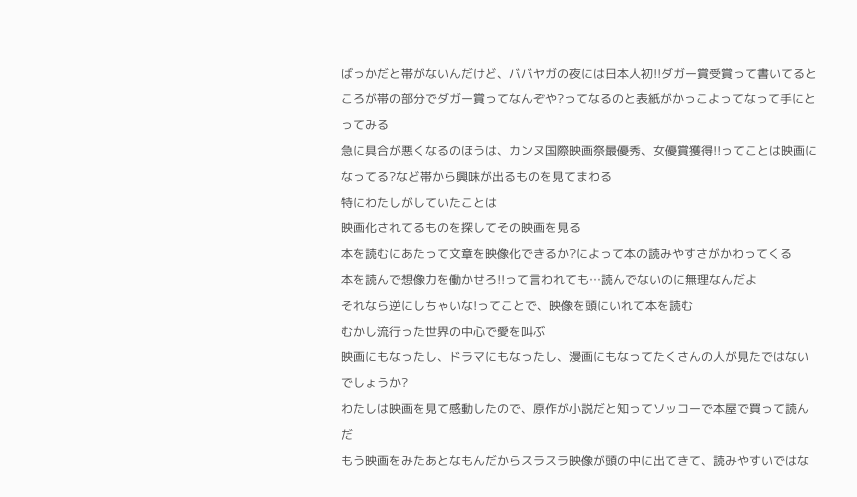ばっかだと帯がないんだけど、ババヤガの夜には日本人初!!ダガー賞受賞って書いてるところが帯の部分でダガー賞ってなんぞや?ってなるのと表紙がかっこよってなって手にとってみる
急に具合が悪くなるのほうは、カンヌ国際映画祭最優秀、女優賞獲得!!ってことは映画になってる?など帯から興味が出るものを見てまわる
特にわたしがしていたことは
映画化されてるものを探してその映画を見る
本を読むにあたって文章を映像化できるか?によって本の読みやすさがかわってくる
本を読んで想像力を働かせろ!!って言われても…読んでないのに無理なんだよ
それなら逆にしちゃいな!ってことで、映像を頭にいれて本を読む
むかし流行った世界の中心で愛を叫ぶ
映画にもなったし、ドラマにもなったし、漫画にもなってたくさんの人が見たではないでしょうか?
わたしは映画を見て感動したので、原作が小説だと知ってソッコーで本屋で買って読んだ
もう映画をみたあとなもんだからスラスラ映像が頭の中に出てきて、読みやすいではな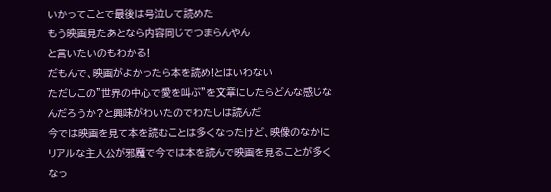いかってことで最後は号泣して読めた
もう映画見たあとなら内容同じでつまらんやん
と言いたいのもわかる!
だもんで、映画がよかったら本を読め!とはいわない
ただしこの”世界の中心で愛を叫ぶ”を文章にしたらどんな感じなんだろうか?と興味がわいたのでわたしは読んだ
今では映画を見て本を読むことは多くなったけど、映像のなかにリアルな主人公が邪魔で今では本を読んで映画を見ることが多くなっ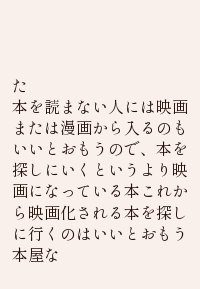た
本を読まない人には映画または漫画から入るのもいいとおもうので、本を探しにいくというより映画になっている本これから映画化される本を探しに行くのはいいとおもう
本屋な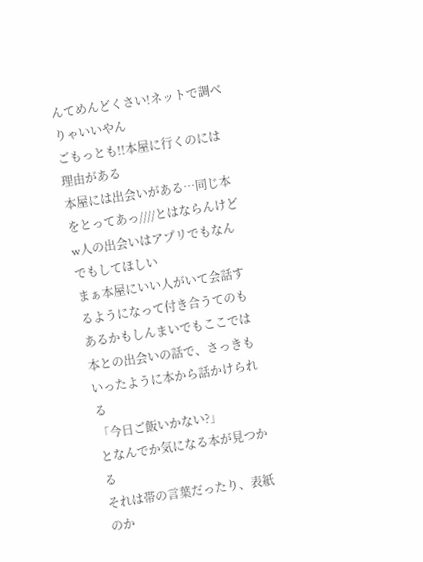んてめんどくさい!ネットで調べりゃいいやん
ごもっとも!!本屋に行くのには理由がある
本屋には出会いがある…同じ本をとってあっ////とはならんけどw人の出会いはアプリでもなんでもしてほしい
まぁ本屋にいい人がいて会話するようになって付き合うてのもあるかもしんまいでもここでは本との出会いの話で、さっきもいったように本から話かけられる
「今日ご飯いかない?」
となんでか気になる本が見つかる
それは帯の言葉だったり、表紙のか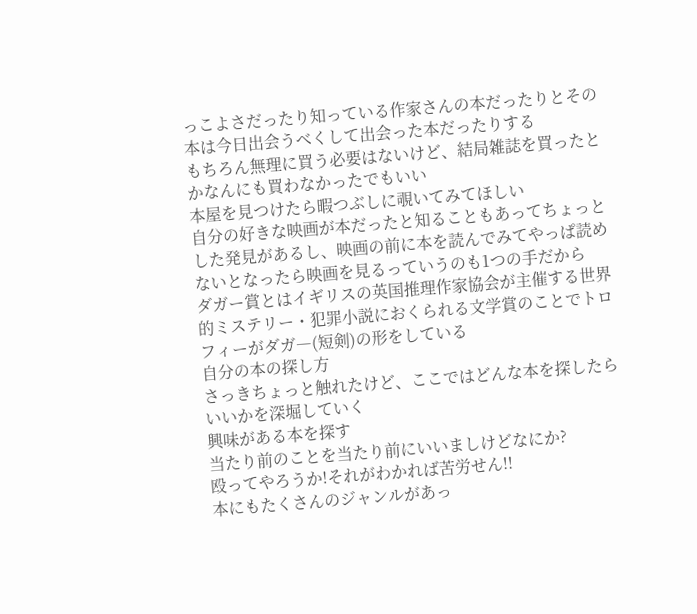っこよさだったり知っている作家さんの本だったりとその本は今日出会うべくして出会った本だったりする
もちろん無理に買う必要はないけど、結局雑誌を買ったとかなんにも買わなかったでもいい
本屋を見つけたら暇つぶしに覗いてみてほしい
自分の好きな映画が本だったと知ることもあってちょっとした発見があるし、映画の前に本を読んでみてやっぱ読めないとなったら映画を見るっていうのも1つの手だから
ダガー賞とはイギリスの英国推理作家協会が主催する世界的ミステリー・犯罪小説におくられる文学賞のことでトロフィーがダガ―(短剣)の形をしている
自分の本の探し方
さっきちょっと触れたけど、ここではどんな本を探したらいいかを深堀していく
興味がある本を探す
当たり前のことを当たり前にいいましけどなにか?
殴ってやろうか!それがわかれば苦労せん!!
本にもたくさんのジャンルがあっ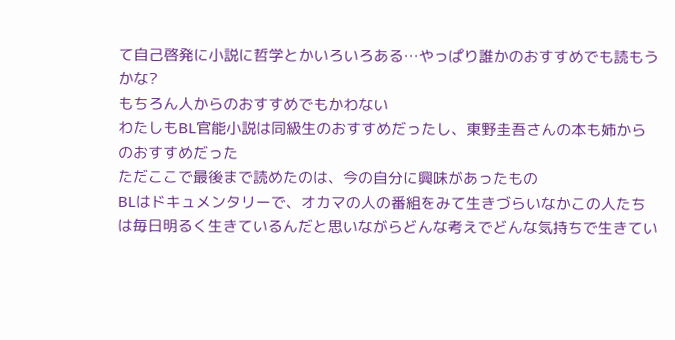て自己啓発に小説に哲学とかいろいろある…やっぱり誰かのおすすめでも読もうかな?
もちろん人からのおすすめでもかわない
わたしもBL官能小説は同級生のおすすめだったし、東野圭吾さんの本も姉からのおすすめだった
ただここで最後まで読めたのは、今の自分に興味があったもの
BLはドキュメンタリーで、オカマの人の番組をみて生きづらいなかこの人たちは毎日明るく生きているんだと思いながらどんな考えでどんな気持ちで生きてい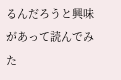るんだろうと興味があって読んでみた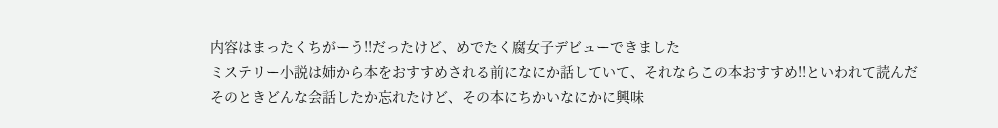内容はまったくちがーう!!だったけど、めでたく腐女子デビューできました
ミステリー小説は姉から本をおすすめされる前になにか話していて、それならこの本おすすめ!!といわれて読んだそのときどんな会話したか忘れたけど、その本にちかいなにかに興味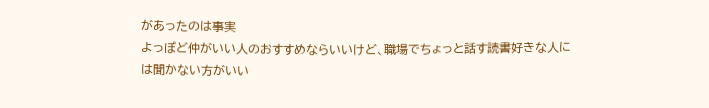があったのは事実
よっぽど仲がいい人のおすすめならいいけど、職場でちょっと話す読書好きな人には聞かない方がいい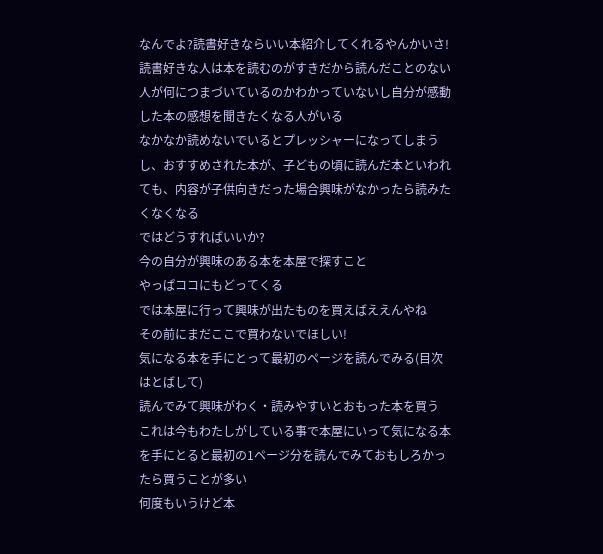なんでよ?読書好きならいい本紹介してくれるやんかいさ!
読書好きな人は本を読むのがすきだから読んだことのない人が何につまづいているのかわかっていないし自分が感動した本の感想を聞きたくなる人がいる
なかなか読めないでいるとプレッシャーになってしまうし、おすすめされた本が、子どもの頃に読んだ本といわれても、内容が子供向きだった場合興味がなかったら読みたくなくなる
ではどうすればいいか?
今の自分が興味のある本を本屋で探すこと
やっぱココにもどってくる
では本屋に行って興味が出たものを買えばええんやね
その前にまだここで買わないでほしい!
気になる本を手にとって最初のページを読んでみる(目次はとばして)
読んでみて興味がわく・読みやすいとおもった本を買う
これは今もわたしがしている事で本屋にいって気になる本を手にとると最初の1ページ分を読んでみておもしろかったら買うことが多い
何度もいうけど本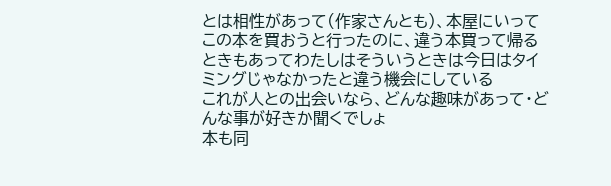とは相性があって(作家さんとも)、本屋にいってこの本を買おうと行ったのに、違う本買って帰るときもあってわたしはそういうときは今日はタイミングじゃなかったと違う機会にしている
これが人との出会いなら、どんな趣味があって・どんな事が好きか聞くでしょ
本も同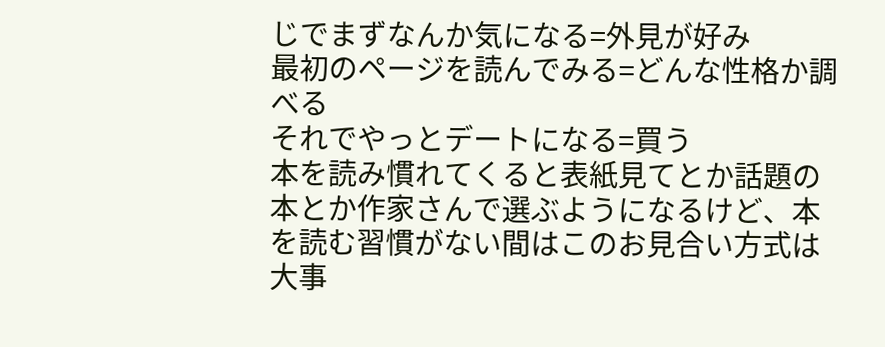じでまずなんか気になる=外見が好み
最初のページを読んでみる=どんな性格か調べる
それでやっとデートになる=買う
本を読み慣れてくると表紙見てとか話題の本とか作家さんで選ぶようになるけど、本を読む習慣がない間はこのお見合い方式は大事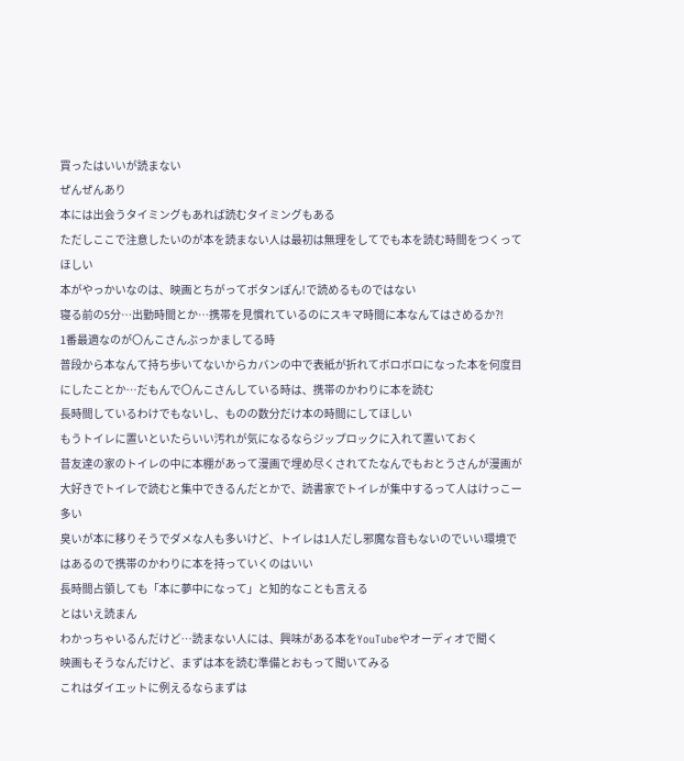買ったはいいが読まない
ぜんぜんあり
本には出会うタイミングもあれば読むタイミングもある
ただしここで注意したいのが本を読まない人は最初は無理をしてでも本を読む時間をつくってほしい
本がやっかいなのは、映画とちがってボタンぽん!で読めるものではない
寝る前の5分…出勤時間とか…携帯を見慣れているのにスキマ時間に本なんてはさめるか?!
1番最適なのが〇んこさんぶっかましてる時
普段から本なんて持ち歩いてないからカバンの中で表紙が折れてボロボロになった本を何度目にしたことか…だもんで〇んこさんしている時は、携帯のかわりに本を読む
長時間しているわけでもないし、ものの数分だけ本の時間にしてほしい
もうトイレに置いといたらいい汚れが気になるならジップロックに入れて置いておく
昔友達の家のトイレの中に本棚があって漫画で埋め尽くされてたなんでもおとうさんが漫画が大好きでトイレで読むと集中できるんだとかで、読書家でトイレが集中するって人はけっこー多い
臭いが本に移りそうでダメな人も多いけど、トイレは1人だし邪魔な音もないのでいい環境ではあるので携帯のかわりに本を持っていくのはいい
長時間占領しても「本に夢中になって」と知的なことも言える
とはいえ読まん
わかっちゃいるんだけど…読まない人には、興味がある本をYouTubeやオーディオで聞く
映画もそうなんだけど、まずは本を読む準備とおもって聞いてみる
これはダイエットに例えるならまずは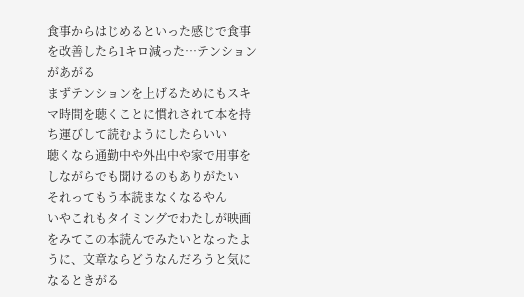食事からはじめるといった感じで食事を改善したら1キロ減った…テンションがあがる
まずテンションを上げるためにもスキマ時間を聴くことに慣れされて本を持ち運びして読むようにしたらいい
聴くなら通勤中や外出中や家で用事をしながらでも聞けるのもありがたい
それってもう本読まなくなるやん
いやこれもタイミングでわたしが映画をみてこの本読んでみたいとなったように、文章ならどうなんだろうと気になるときがる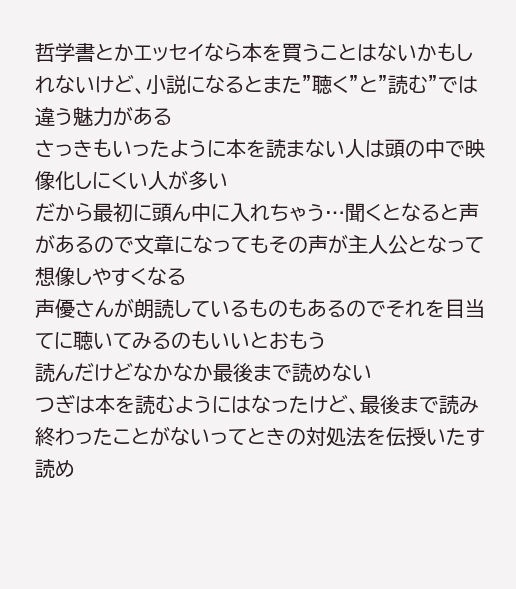哲学書とかエッセイなら本を買うことはないかもしれないけど、小説になるとまた”聴く”と”読む”では違う魅力がある
さっきもいったように本を読まない人は頭の中で映像化しにくい人が多い
だから最初に頭ん中に入れちゃう…聞くとなると声があるので文章になってもその声が主人公となって想像しやすくなる
声優さんが朗読しているものもあるのでそれを目当てに聴いてみるのもいいとおもう
読んだけどなかなか最後まで読めない
つぎは本を読むようにはなったけど、最後まで読み終わったことがないってときの対処法を伝授いたす
読め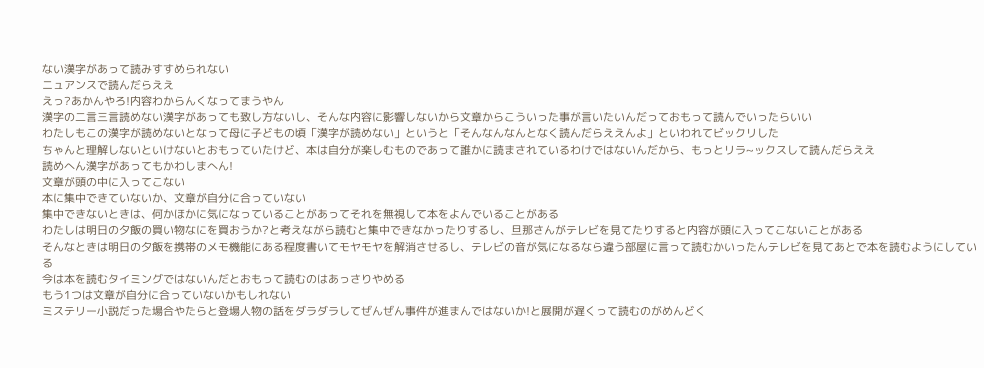ない漢字があって読みすすめられない
ニュアンスで読んだらええ
えっ?あかんやろ!内容わからんくなってまうやん
漢字の二言三言読めない漢字があっても致し方ないし、そんな内容に影響しないから文章からこういった事が言いたいんだっておもって読んでいったらいい
わたしもこの漢字が読めないとなって母に子どもの頃「漢字が読めない」というと「そんなんなんとなく読んだらええんよ」といわれてビックリした
ちゃんと理解しないといけないとおもっていたけど、本は自分が楽しむものであって誰かに読まされているわけではないんだから、もっとリラ~ックスして読んだらええ
読めへん漢字があってもかわしまへん!
文章が頭の中に入ってこない
本に集中できていないか、文章が自分に合っていない
集中できないときは、何かほかに気になっていることがあってそれを無視して本をよんでいることがある
わたしは明日の夕飯の買い物なにを買おうか?と考えながら読むと集中できなかったりするし、旦那さんがテレビを見てたりすると内容が頭に入ってこないことがある
そんなときは明日の夕飯を携帯のメモ機能にある程度書いてモヤモヤを解消させるし、テレビの音が気になるなら違う部屋に言って読むかいったんテレビを見てあとで本を読むようにしている
今は本を読むタイミングではないんだとおもって読むのはあっさりやめる
もう1つは文章が自分に合っていないかもしれない
ミステリー小説だった場合やたらと登場人物の話をダラダラしてぜんぜん事件が進まんではないか!と展開が遅くって読むのがめんどく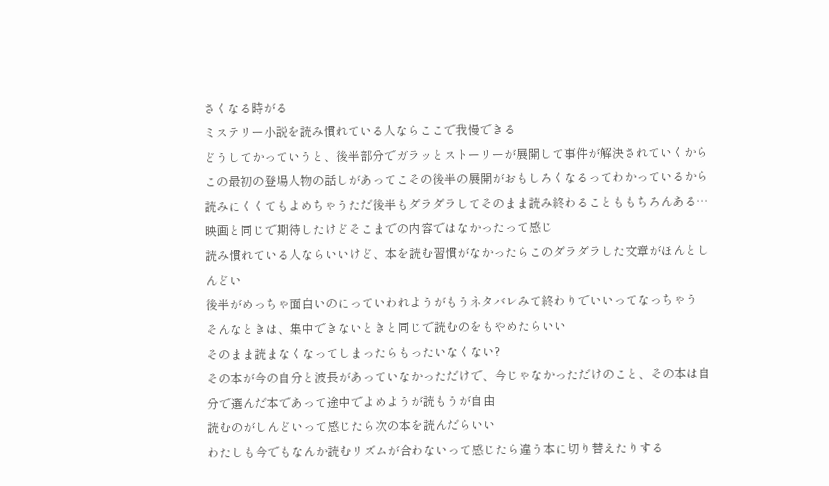さくなる時がる
ミステリー小説を読み慣れている人ならここで我慢できる
どうしてかっていうと、後半部分でガラッとストーリーが展開して事件が解決されていくから
この最初の登場人物の話しがあってこその後半の展開がおもしろくなるってわかっているから読みにくくてもよめちゃうただ後半もダラダラしてそのまま読み終わることももちろんある…映画と同じで期待したけどそこまでの内容ではなかったって感じ
読み慣れている人ならいいけど、本を読む習慣がなかったらこのダラダラした文章がほんとしんどい
後半がめっちゃ面白いのにっていわれようがもうネタバレみて終わりでいいってなっちゃう
そんなときは、集中できないときと同じで読むのをもやめたらいい
そのまま読まなくなってしまったらもったいなくない?
その本が今の自分と波長があっていなかっただけで、今じゃなかっただけのこと、その本は自分で選んだ本であって途中でよめようが読もうが自由
読むのがしんどいって感じたら次の本を読んだらいい
わたしも今でもなんか読むリズムが合わないって感じたら違う本に切り替えたりする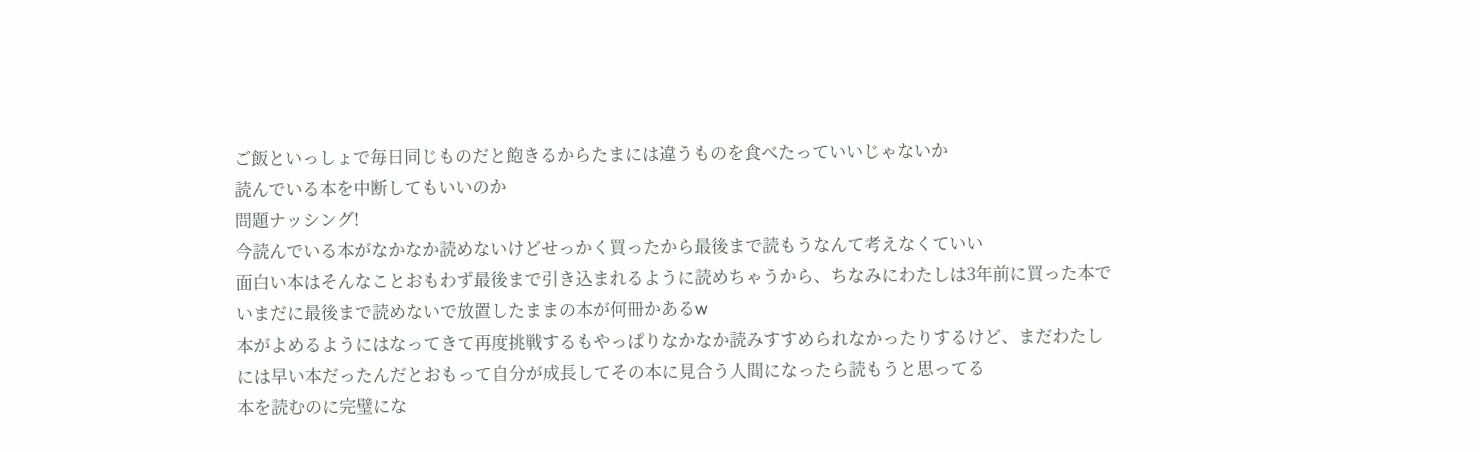ご飯といっしょで毎日同じものだと飽きるからたまには違うものを食べたっていいじゃないか
読んでいる本を中断してもいいのか
問題ナッシング!
今読んでいる本がなかなか読めないけどせっかく買ったから最後まで読もうなんて考えなくていい
面白い本はそんなことおもわず最後まで引き込まれるように読めちゃうから、ちなみにわたしは3年前に買った本でいまだに最後まで読めないで放置したままの本が何冊かあるw
本がよめるようにはなってきて再度挑戦するもやっぱりなかなか読みすすめられなかったりするけど、まだわたしには早い本だったんだとおもって自分が成長してその本に見合う人間になったら読もうと思ってる
本を読むのに完璧にな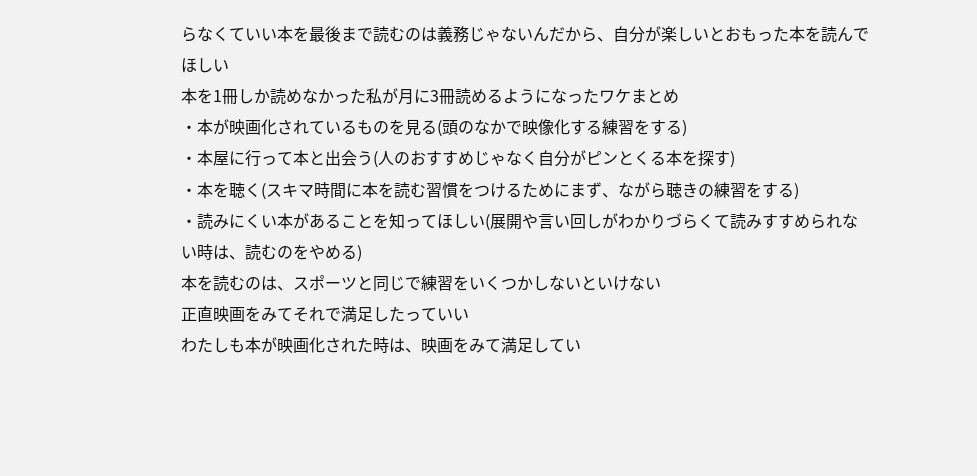らなくていい本を最後まで読むのは義務じゃないんだから、自分が楽しいとおもった本を読んでほしい
本を1冊しか読めなかった私が月に3冊読めるようになったワケまとめ
・本が映画化されているものを見る(頭のなかで映像化する練習をする)
・本屋に行って本と出会う(人のおすすめじゃなく自分がピンとくる本を探す)
・本を聴く(スキマ時間に本を読む習慣をつけるためにまず、ながら聴きの練習をする)
・読みにくい本があることを知ってほしい(展開や言い回しがわかりづらくて読みすすめられない時は、読むのをやめる)
本を読むのは、スポーツと同じで練習をいくつかしないといけない
正直映画をみてそれで満足したっていい
わたしも本が映画化された時は、映画をみて満足してい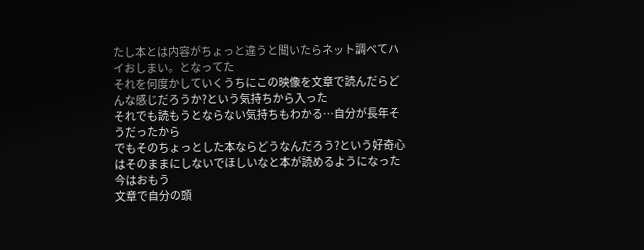たし本とは内容がちょっと違うと聞いたらネット調べてハイおしまい。となってた
それを何度かしていくうちにこの映像を文章で読んだらどんな感じだろうか?という気持ちから入った
それでも読もうとならない気持ちもわかる…自分が長年そうだったから
でもそのちょっとした本ならどうなんだろう?という好奇心はそのままにしないでほしいなと本が読めるようになった今はおもう
文章で自分の頭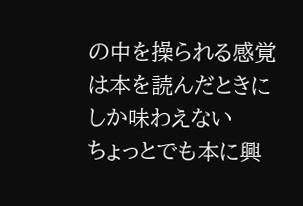の中を操られる感覚は本を読んだときにしか味わえない
ちょっとでも本に興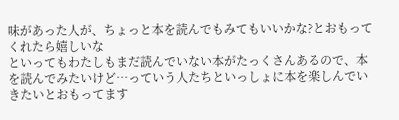味があった人が、ちょっと本を読んでもみてもいいかな?とおもってくれたら嬉しいな
といってもわたしもまだ読んでいない本がたっくさんあるので、本を読んでみたいけど…っていう人たちといっしょに本を楽しんでいきたいとおもってます